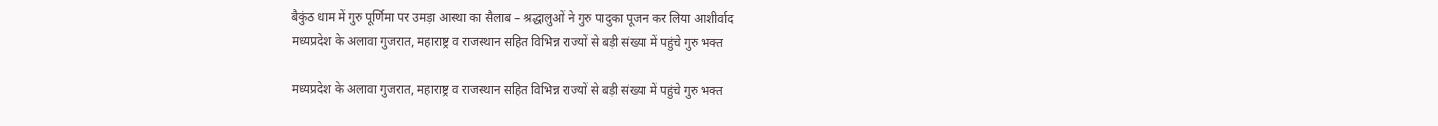बैकुंठ धाम में गुरु पूर्णिमा पर उमड़ा आस्था का सैलाब – श्रद्धालुओं ने गुरु पादुका पूजन कर लिया आशीर्वाद
मध्यप्रदेश के अलावा गुजरात, महाराष्ट्र व राजस्थान सहित विभिन्न राज्यों से बड़ी संख्या में पहुंचे गुरु भक्त

मध्यप्रदेश के अलावा गुजरात, महाराष्ट्र व राजस्थान सहित विभिन्न राज्यों से बड़ी संख्या में पहुंचे गुरु भक्त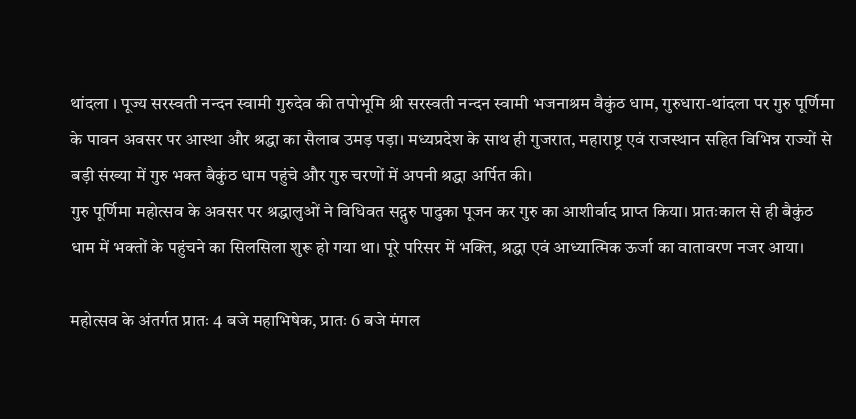थांदला । पूज्य सरस्वती नन्दन स्वामी गुरुदेव की तपोभूमि श्री सरस्वती नन्दन स्वामी भजनाश्रम वैकुंठ धाम, गुरुधारा-थांदला पर गुरु पूर्णिमा के पावन अवसर पर आस्था और श्रद्धा का सैलाब उमड़ पड़ा। मध्यप्रदेश के साथ ही गुजरात, महाराष्ट्र एवं राजस्थान सहित विभिन्न राज्यों से बड़ी संख्या में गुरु भक्त बैकुंठ धाम पहुंचे और गुरु चरणों में अपनी श्रद्धा अर्पित की।
गुरु पूर्णिमा महोत्सव के अवसर पर श्रद्धालुओं ने विधिवत सद्गुरु पादुका पूजन कर गुरु का आशीर्वाद प्राप्त किया। प्रातःकाल से ही बैकुंठ धाम में भक्तों के पहुंचने का सिलसिला शुरू हो गया था। पूरे परिसर में भक्ति, श्रद्धा एवं आध्यात्मिक ऊर्जा का वातावरण नजर आया।

महोत्सव के अंतर्गत प्रातः 4 बजे महाभिषेक, प्रातः 6 बजे मंगल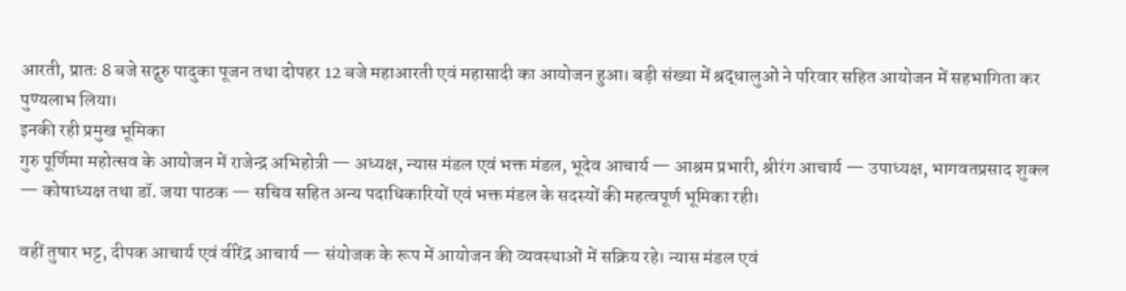आरती, प्रातः 8 बजे सद्गुरु पादुका पूजन तथा दोपहर 12 बजे महाआरती एवं महासादी का आयोजन हुआ। बड़ी संख्या में श्रद्धालुओं ने परिवार सहित आयोजन में सहभागिता कर पुण्यलाभ लिया।
इनकी रही प्रमुख भूमिका
गुरु पूर्णिमा महोत्सव के आयोजन में राजेन्द्र अभिहोत्री — अध्यक्ष, न्यास मंडल एवं भक्त मंडल, भूदेव आचार्य — आश्रम प्रभारी, श्रीरंग आचार्य — उपाध्यक्ष, भागवतप्रसाद शुक्ल — कोषाध्यक्ष तथा डॉ. जया पाठक — सचिव सहित अन्य पदाधिकारियों एवं भक्त मंडल के सदस्यों की महत्वपूर्ण भूमिका रही।

वहीं तुषार भट्ट, दीपक आचार्य एवं वीरेंद्र आचार्य — संयोजक के रूप में आयोजन की व्यवस्थाओं में सक्रिय रहे। न्यास मंडल एवं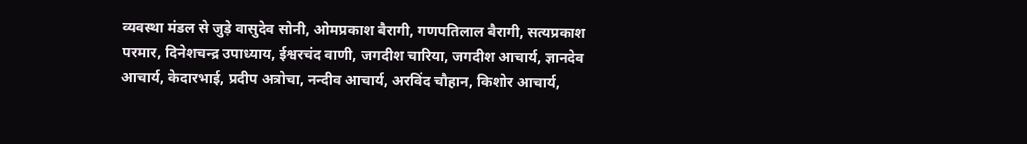व्यवस्था मंडल से जुड़े वासुदेव सोनी, ओमप्रकाश बैरागी, गणपतिलाल बैरागी, सत्यप्रकाश परमार, दिनेशचन्द्र उपाध्याय, ईश्वरचंद वाणी, जगदीश चारिया, जगदीश आचार्य, ज्ञानदेव आचार्य, केदारभाई, प्रदीप अत्रोचा, नन्दीव आचार्य, अरविंद चौहान, किशोर आचार्य,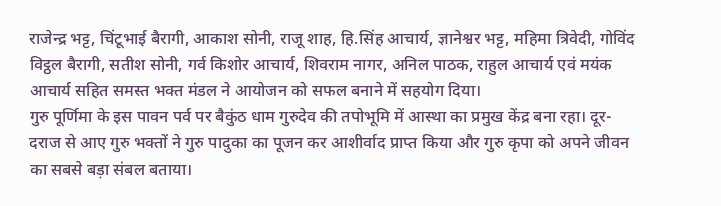राजेन्द्र भट्ट, चिंटूभाई बैरागी, आकाश सोनी, राजू शाह, हि.सिंह आचार्य, ज्ञानेश्वर भट्ट, महिमा त्रिवेदी, गोविंद विट्ठल बैरागी, सतीश सोनी, गर्व किशोर आचार्य, शिवराम नागर, अनिल पाठक, राहुल आचार्य एवं मयंक आचार्य सहित समस्त भक्त मंडल ने आयोजन को सफल बनाने में सहयोग दिया।
गुरु पूर्णिमा के इस पावन पर्व पर बैकुंठ धाम गुरुदेव की तपोभूमि में आस्था का प्रमुख केंद्र बना रहा। दूर-दराज से आए गुरु भक्तों ने गुरु पादुका का पूजन कर आशीर्वाद प्राप्त किया और गुरु कृपा को अपने जीवन का सबसे बड़ा संबल बताया।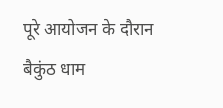पूरे आयोजन के दौरान बैकुंठ धाम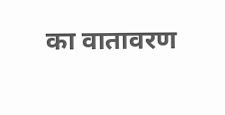का वातावरण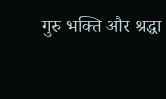गुरु भक्ति और श्रद्धा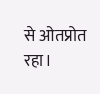से ओतप्रोत रहा।